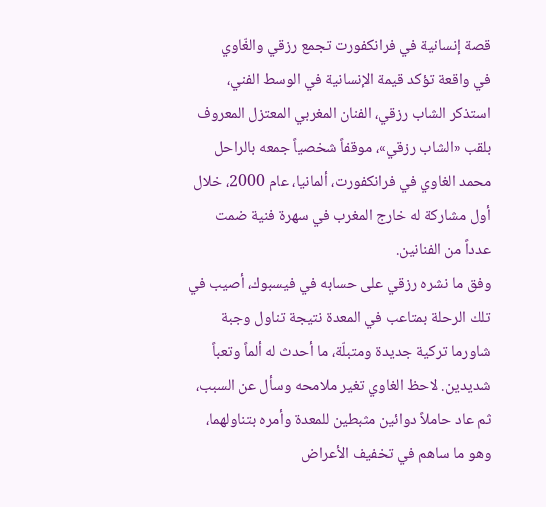قصة إنسانية في فرانكفورت تجمع رزقي والغّاوي
في واقعة تؤكد قيمة الإنسانية في الوسط الفني، استذكر الشاب رزقي، الفنان المغربي المعتزل المعروف بلقب «الشاب رزقي»، موقفاً شخصياً جمعه بالراحل محمد الغاوي في فرانكفورت، ألمانيا، عام 2000، خلال أول مشاركة له خارج المغرب في سهرة فنية ضمت عدداً من الفنانين.
وفق ما نشره رزقي على حسابه في فيسبوك، أصيب في تلك الرحلة بمتاعب في المعدة نتيجة تناول وجبة شاورما تركية جديدة ومتبلّة، ما أحدث له ألماً وتعباً شديدين. لاحظ الغاوي تغير ملامحه وسأل عن السبب، ثم عاد حاملاً دوائين مثبطين للمعدة وأمره بتناولهما، وهو ما ساهم في تخفيف الأعراض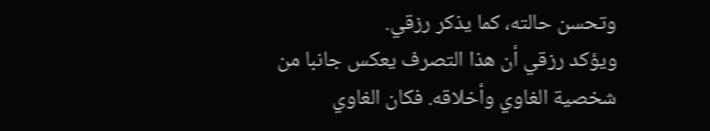وتحسن حالته، كما يذكر رزقي.
ويؤكد رزقي أن هذا التصرف يعكس جانبا من شخصية الغاوي وأخلاقه. فكان الغاوي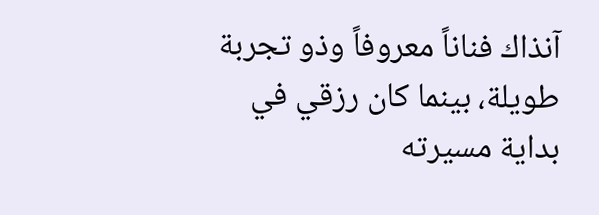آنذاك فناناً معروفاً وذو تجربة طويلة، بينما كان رزقي في بداية مسيرته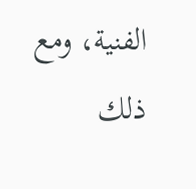الفنية، ومع ذلك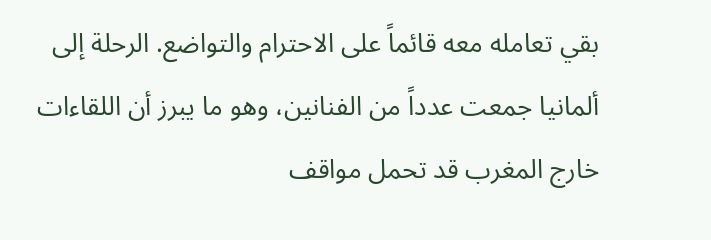بقي تعامله معه قائماً على الاحترام والتواضع. الرحلة إلى ألمانيا جمعت عدداً من الفنانين، وهو ما يبرز أن اللقاءات خارج المغرب قد تحمل مواقف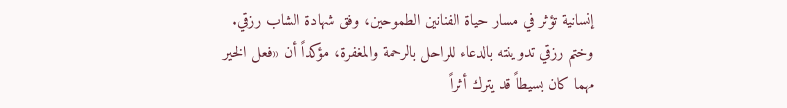إنسانية تؤثر في مسار حياة الفنانين الطموحين، وفق شهادة الشاب رزقي.
وختم رزقي تدوينته بالدعاء للراحل بالرحمة والمغفرة، مؤكداً أن «فعل الخير مهما كان بسيطاً قد يترك أثراً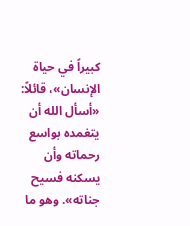كبيراً في حياة الإنسان»، قائلاً: «أسأل الله أن يتغمده بواسع رحماته وأن يسكنه فسيح جناته». وهو ما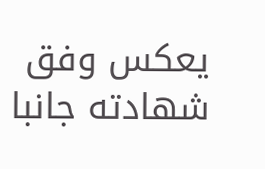يعكس وفق شهادته جانبا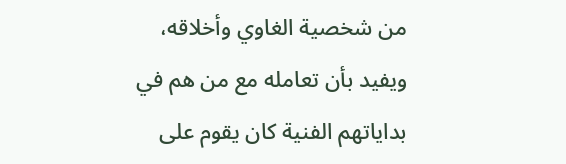من شخصية الغاوي وأخلاقه، ويفيد بأن تعامله مع من هم في بداياتهم الفنية كان يقوم على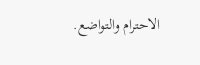الاحترام والتواضع.